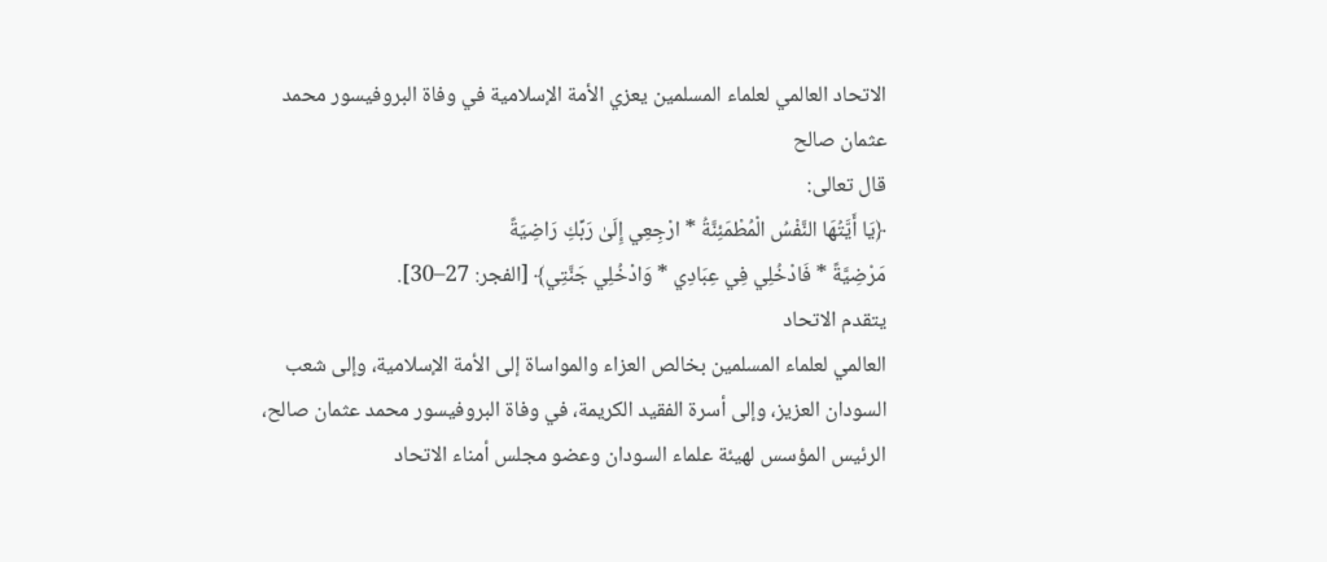الاتحاد العالمي لعلماء المسلمين يعزي الأمة الإسلامية في وفاة البروفيسور محمد
عثمان صالح
قال تعالى:
﴿يَا أَيَّتُهَا النَّفْسُ الْمُطْمَئِنَّةُ * ارْجِعِي إِلَىٰ رَبِّكِ رَاضِيَةً
مَرْضِيَّةً * فَادْخُلِي فِي عِبَادِي * وَادْخُلِي جَنَّتِي﴾ [الفجر: 27–30].
يتقدم الاتحاد
العالمي لعلماء المسلمين بخالص العزاء والمواساة إلى الأمة الإسلامية، وإلى شعب
السودان العزيز، وإلى أسرة الفقيد الكريمة، في وفاة البروفيسور محمد عثمان صالح،
الرئيس المؤسس لهيئة علماء السودان وعضو مجلس أمناء الاتحاد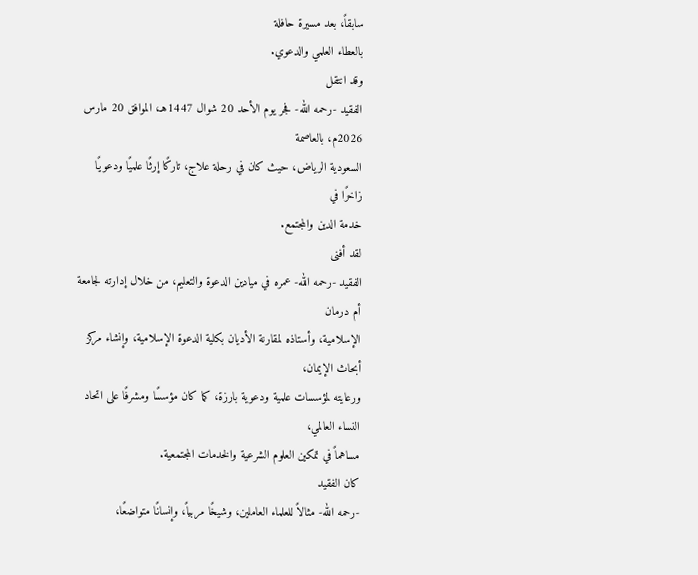سابقاً، بعد مسيرة حافلة
بالعطاء العلمي والدعوي.
وقد انتقل
الفقيد -رحمه الله- فجر يوم الأحد 20 شوال 1447هـ، الموافق 20 مارس 2026م، بالعاصمة
السعودية الرياض، حيث كان في رحلة علاج، تاركًا إرثًا علميًا ودعويًا زاخرًا في
خدمة الدين والمجتمع.
لقد أفنى
الفقيد -رحمه الله- عمره في ميادين الدعوة والتعليم، من خلال إدارته لجامعة أم درمان
الإسلامية، وأستاذه لمقارنة الأديان بكلية الدعوة الإسلامية، وإنشاء مركز أبحاث الإيمان،
ورعايته لمؤسسات علمية ودعوية بارزة، كما كان مؤسسًا ومشرفًا على اتحاد النساء العالمي،
مساهماً في تمكين العلوم الشرعية والخدمات المجتمعية.
كان الفقيد
-رحمه الله- مثالاً للعلماء العاملين، وشيخًا مربياً، وإنسانًا متواضعًا،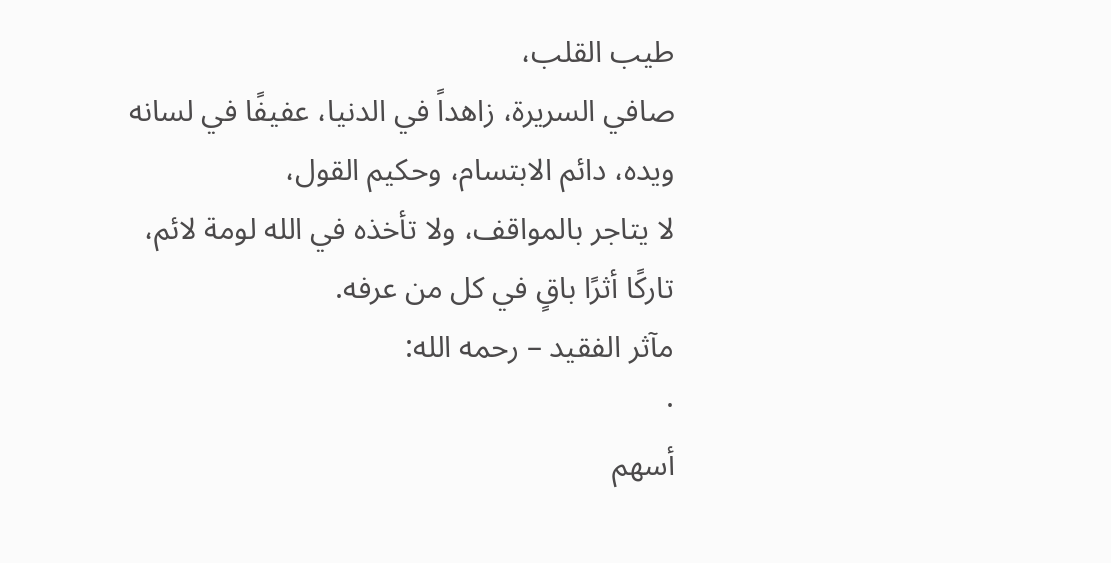طيب القلب،
صافي السريرة، زاهداً في الدنيا، عفيفًا في لسانه ويده، دائم الابتسام، وحكيم القول،
لا يتاجر بالمواقف، ولا تأخذه في الله لومة لائم، تاركًا أثرًا باقٍ في كل من عرفه.
مآثر الفقيد – رحمه الله:
·
أسهم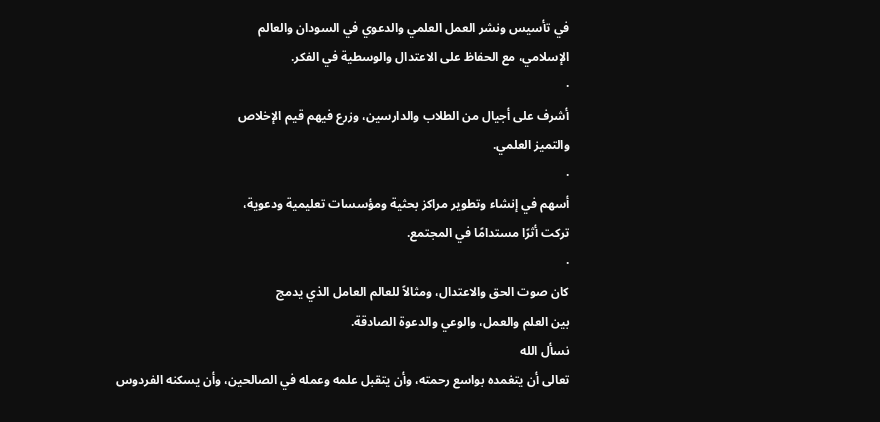في تأسيس ونشر العمل العلمي والدعوي في السودان والعالم
الإسلامي، مع الحفاظ على الاعتدال والوسطية في الفكر.
·
أشرف على أجيال من الطلاب والدارسين، وزرع فيهم قيم الإخلاص
والتميز العلمي.
·
أسهم في إنشاء وتطوير مراكز بحثية ومؤسسات تعليمية ودعوية،
تركت أثرًا مستدامًا في المجتمع.
·
كان صوت الحق والاعتدال، ومثالاً للعالم العامل الذي يدمج
بين العلم والعمل، والوعي والدعوة الصادقة.
نسأل الله
تعالى أن يتغمده بواسع رحمته، وأن يتقبل علمه وعمله في الصالحين، وأن يسكنه الفردوس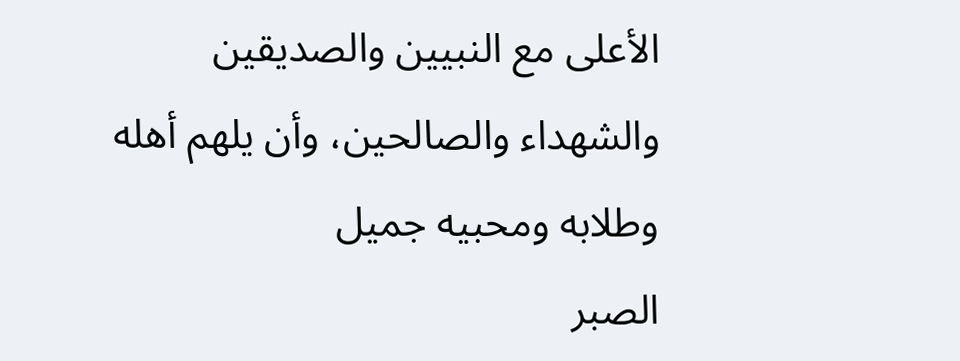الأعلى مع النبيين والصديقين والشهداء والصالحين، وأن يلهم أهله وطلابه ومحبيه جميل
الصبر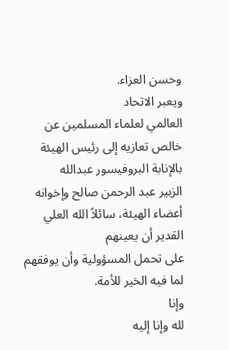وحسن العزاء.
ويعبر الاتحاد
العالمي لعلماء المسلمين عن خالص تعازيه إلى رئيس الهيئة بالإنابة البروفيسور عبدالله
الزبير عبد الرحمن صالح وإخوانه أعضاء الهيئة، سائلاً الله العلي القدير أن يعينهم
على تحمل المسؤولية وأن يوفقهم لما فيه الخير للأمة.
وإنا
لله وإنا إليه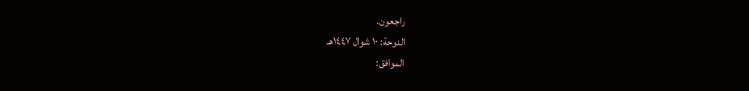راجعون.
الدوحة: ١٠ شوال ١٤٤٧هـ
الموافق: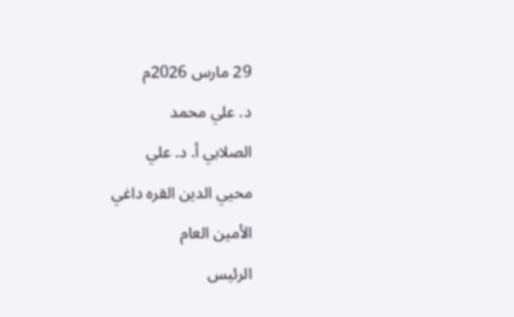29 مارس 2026م
د. علي محمد
الصلابي أ. د. علي
محيي الدين القره داغي
الأمين العام
الرئيس